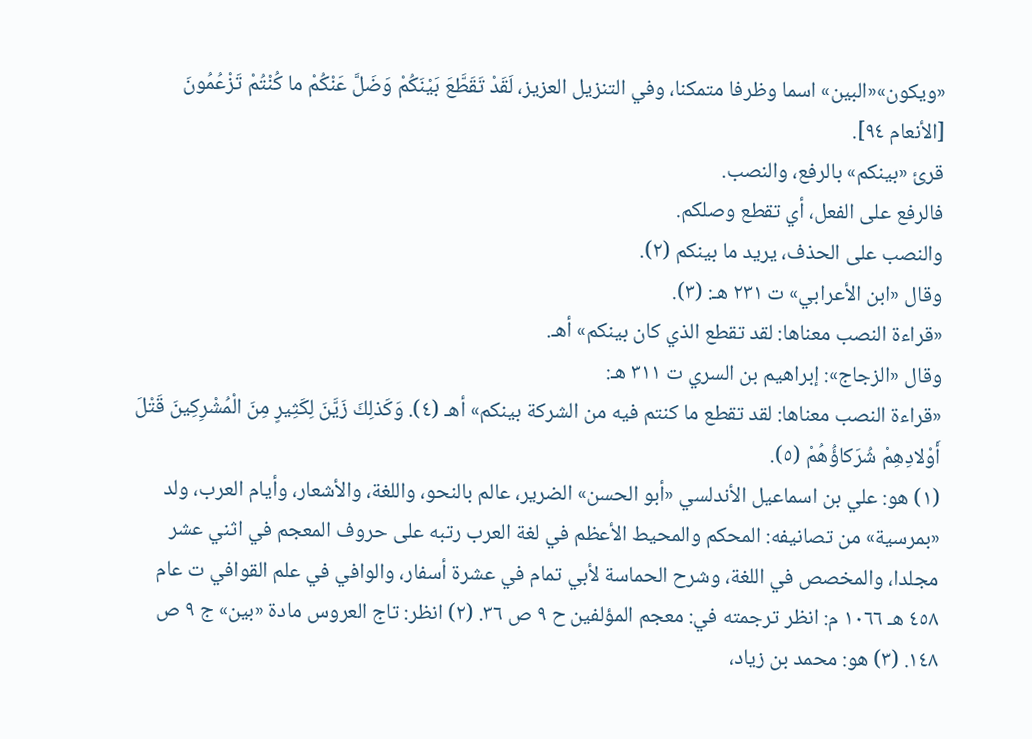«ويكون»«البين» اسما وظرفا متمكنا، وفي التنزيل العزيز، لَقَدْ تَقَطَّعَ بَيْنَكُمْ وَضَلَّ عَنْكُمْ ما كُنْتُمْ تَزْعُمُونَ [الأنعام ٩٤].
قرئ «بينكم» بالرفع، والنصب.
فالرفع على الفعل، أي تقطع وصلكم.
والنصب على الحذف، يريد ما بينكم (٢).
وقال «ابن الأعرابي» ت ٢٣١ هـ: (٣).
«قراءة النصب معناها: لقد تقطع الذي كان بينكم» أهـ.
وقال «الزجاج»: إبراهيم بن السري ت ٣١١ هـ:
«قراءة النصب معناها: لقد تقطع ما كنتم فيه من الشركة بينكم» أهـ (٤). وَكَذلِكَ زَيَّنَ لِكَثِيرٍ مِنَ الْمُشْرِكِينَ قَتْلَ أَوْلادِهِمْ شُرَكاؤُهُمْ (٥).
(١) هو: علي بن اسماعيل الأندلسي «أبو الحسن» الضرير، عالم بالنحو، واللغة، والأشعار، وأيام العرب، ولد «بمرسية» من تصانيفه: المحكم والمحيط الأعظم في لغة العرب رتبه على حروف المعجم في اثني عشر مجلدا، والمخصص في اللغة، وشرح الحماسة لأبي تمام في عشرة أسفار، والوافي في علم القوافي ت عام ٤٥٨ هـ ١٠٦٦ م: انظر ترجمته في: معجم المؤلفين ح ٩ ص ٣٦. (٢) انظر: تاج العروس مادة «بين» ج ٩ ص ١٤٨. (٣) هو: محمد بن زياد،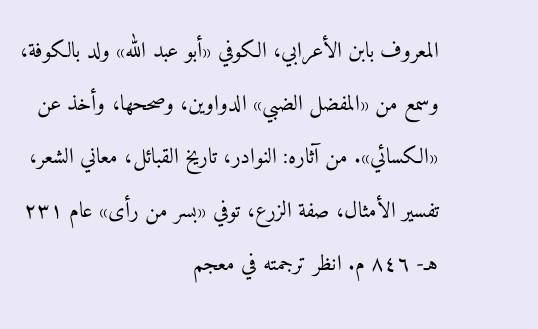المعروف بابن الأعرابي، الكوفي «أبو عبد الله» ولد بالكوفة، وسمع من «المفضل الضبي» الدواوين، وصححها، وأخذ عن «الكسائي». من آثاره: النوادر، تاريخ القبائل، معاني الشعر، تفسير الأمثال، صفة الزرع، توفي «بسر من رأى» عام ٢٣١ هـ- ٨٤٦ م. انظر ترجمته في معجم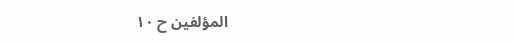المؤلفين ح ١٠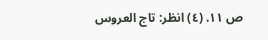ص ١١. (٤) انظر: تاج العروس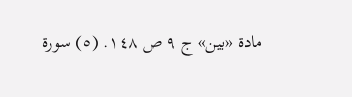مادة «بين» ج ٩ ص ١٤٨. (٥) سورة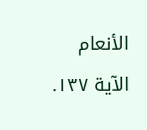الأنعام الآية ١٣٧.